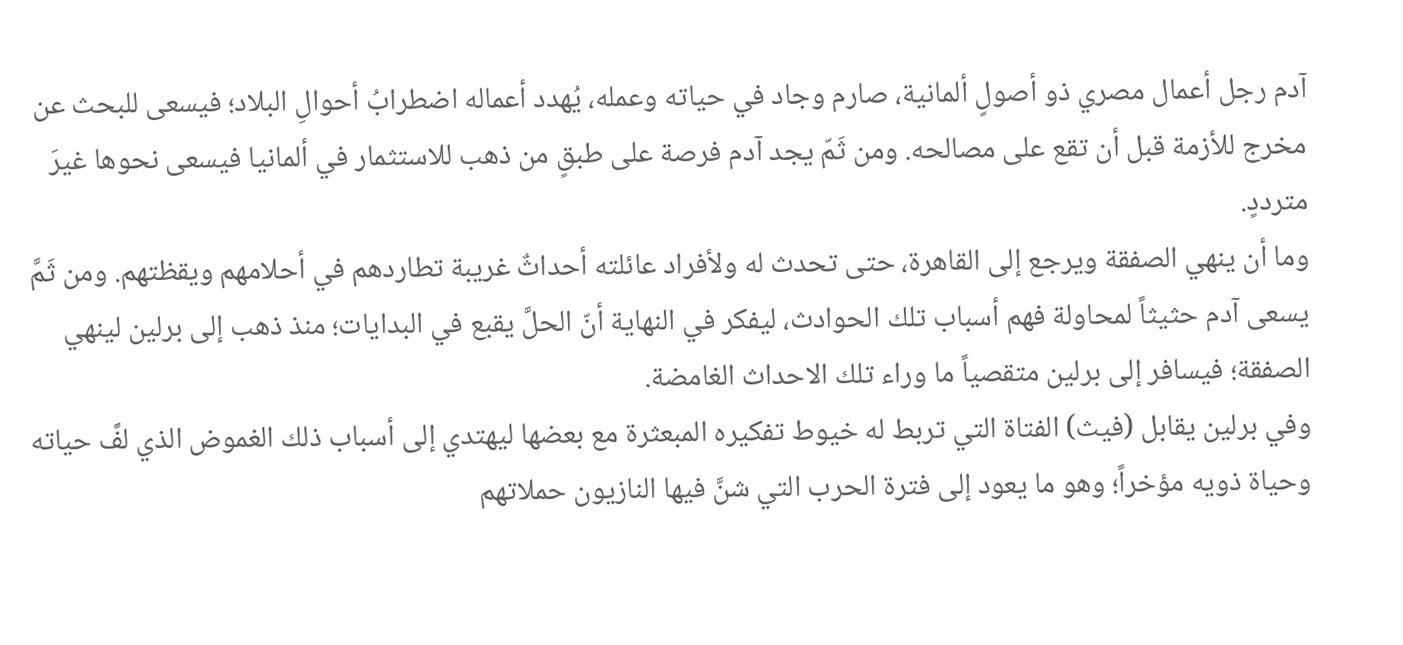آدم رجل أعمال مصري ذو أصولٍ ألمانية، صارم وجاد في حياته وعمله، يُهدد أعماله اضطرابُ أحوالِ البلاد؛ فيسعى للبحث عن مخرج للأزمة قبل أن تقع على مصالحه. ومن ثَمّ يجد آدم فرصة على طبقٍ من ذهب للاستثمار في ألمانيا فيسعى نحوها غيرَ مترددٍ.
وما أن ينهي الصفقة ويرجع إلى القاهرة، حتى تحدث له ولأفراد عائلته أحداثٌ غريبة تطاردهم في أحلامهم ويقظتهم. ومن ثَمَّ يسعى آدم حثيثاً لمحاولة فهم أسباب تلك الحوادث، ليفكر في النهاية أنّ الحلَّ يقبع في البدايات؛ منذ ذهب إلى برلين لينهي الصفقة؛ فيسافر إلى برلين متقصياً ما وراء تلك الاحداث الغامضة.
وفي برلين يقابل (فيث) الفتاة التي تربط له خيوط تفكيره المبعثرة مع بعضها ليهتدي إلى أسباب ذلك الغموض الذي لفَّ حياته وحياة ذويه مؤخراً؛ وهو ما يعود إلى فترة الحرب التي شنَّ فيها النازيون حملاتهم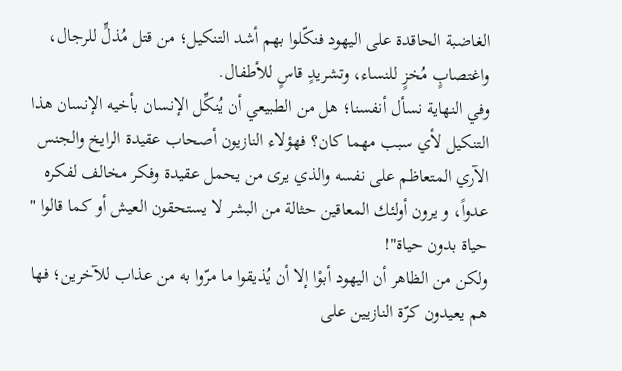الغاضبة الحاقدة على اليهود فنكّلوا بهم أشد التنكيل؛ من قتل مُذلٍّ للرجال، واغتصابٍ مُخزٍ للنساء، وتشريدٍ قاسٍ للأطفال.
وفي النهاية نسأل أنفسنا؛ هل من الطبيعي أن يُنكِّل الإنسان بأخيه الإنسان هذا التنكيل لأي سبب مهما كان؟ فهؤلاء النازيون أصحاب عقيدة الرايخ والجنس الآري المتعاظم على نفسه والذي يرى من يحمل عقيدة وفكر مخالف لفكره عدواً، و يرون أولئك المعاقين حثالة من البشر لا يستحقون العيش أو كما قالوا " حياة بدون حياة"!
ولكن من الظاهر أن اليهود أبوْا إلا أن يُذيقوا ما مرّوا به من عذاب للآخرين؛ فها هم يعيدون كرّة النازيين على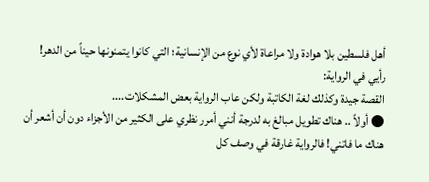أهل فلسطين بلا هوادة ولا مراعاة لأي نوع من الإنسانية؛ التي كانوا يتمنونها حيناً من الدهر!
رأيي في الرواية:
القصة جيدة وكذلك لغة الكاتبة ولكن عاب الرواية بعض المشكلات....
● أولاً .. هناك تطويل مبالغ به لدرجة أنني أمرر نظري على الكثير من الأجزاء دون أن أشعر أن هناك ما فاتني! فالرواية غارقة في وصف كل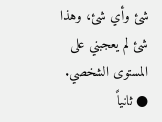شئ وأي شئ، وهذا شئ لم يعجبني على المستوى الشخصي.
● ثانياً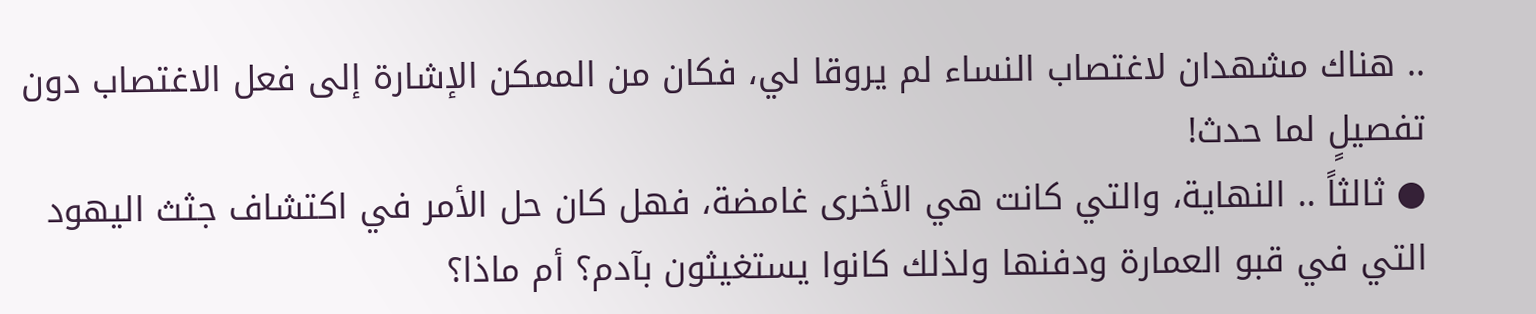.. هناك مشهدان لاغتصاب النساء لم يروقا لي، فكان من الممكن الإشارة إلى فعل الاغتصاب دون تفصيلٍ لما حدث!
● ثالثاً .. النهاية، والتي كانت هي الأخرى غامضة، فهل كان حل الأمر في اكتشاف جثث اليهود التي في قبو العمارة ودفنها ولذلك كانوا يستغيثون بآدم؟ أم ماذا؟